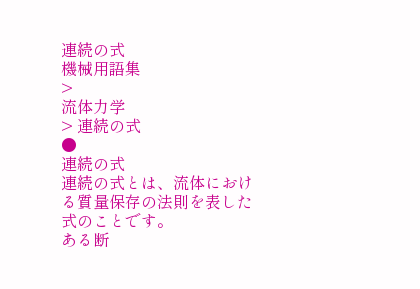連続の式
機械用語集
>
流体力学
> 連続の式
●
連続の式
連続の式とは、流体における質量保存の法則を表した式のことです。
ある断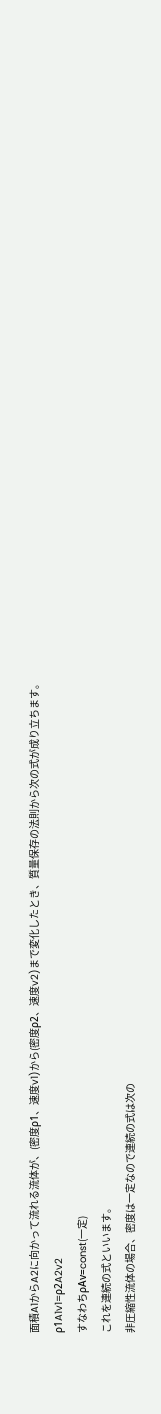面積A1からA2に向かって流れる流体が、(密度ρ1、速度v1)から(密度ρ2、速度v2)まで変化したとき、質量保存の法則から次の式が成り立ちます。
ρ1A1v1=ρ2A2v2
すなわちρAv=const(一定)
これを連続の式といいます。
非圧縮性流体の場合、密度は一定なので連続の式は次の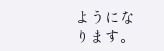ようになります。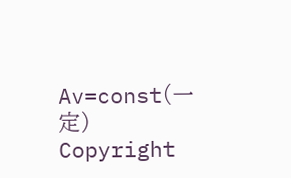Av=const(一定)
Copyright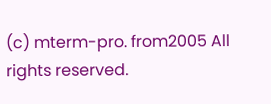(c) mterm-pro. from2005 All rights reserved.